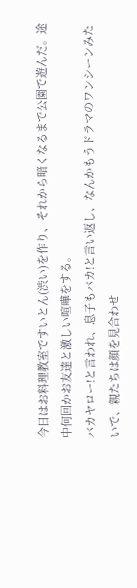今日はお料理教室ですいとん(渋い)を作り、それから暗くなるまで公園で遊んだ。途中何回かお友達と激しい喧嘩をする。
バカヤロー!と言われ、息子もバカ!と言い返し、なんかもうドラマのワンシーンみたいで、親たちは顔を見合わせ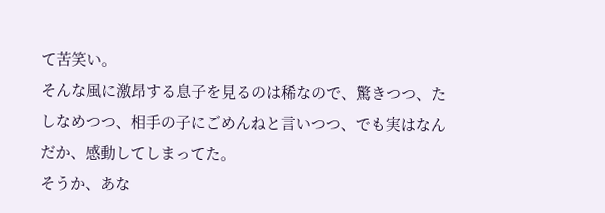て苦笑い。
そんな風に激昂する息子を見るのは稀なので、驚きつつ、たしなめつつ、相手の子にごめんねと言いつつ、でも実はなんだか、感動してしまってた。
そうか、あな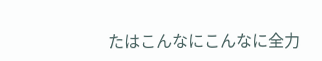たはこんなにこんなに全力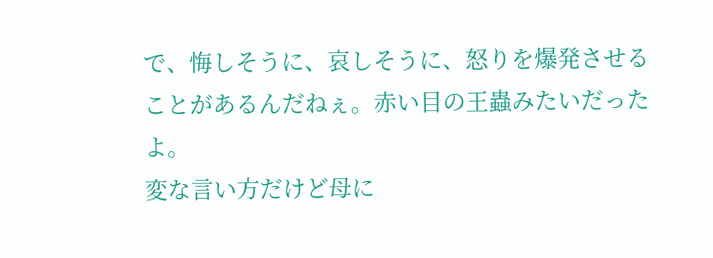で、悔しそうに、哀しそうに、怒りを爆発させることがあるんだねぇ。赤い目の王蟲みたいだったよ。
変な言い方だけど母に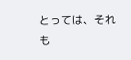とっては、それも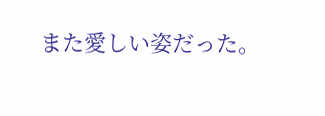また愛しい姿だった。